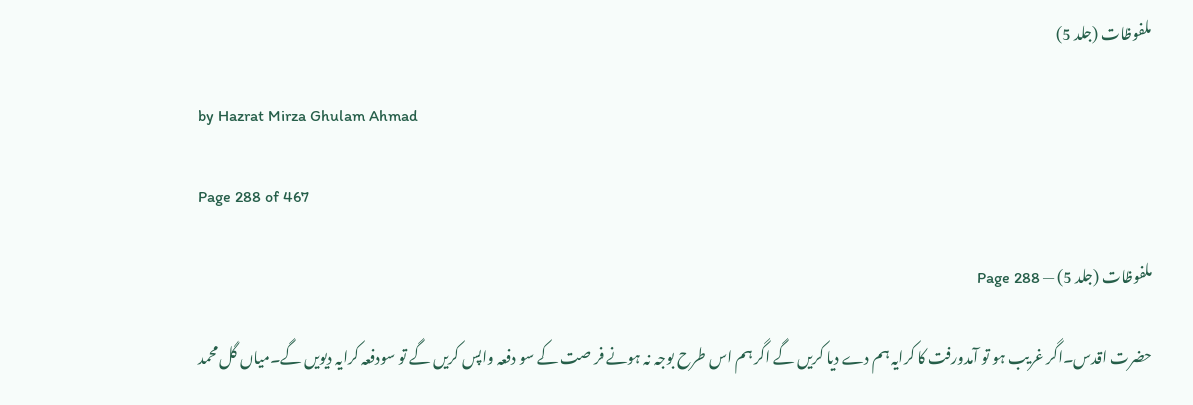ملفوظات (جلد 5)

by Hazrat Mirza Ghulam Ahmad

Page 288 of 467

ملفوظات (جلد 5) — Page 288

حضرت اقدس۔اگر غریب ہو تو آمدورفت کا کرایہ ہم دے دیا کریں گے اگر ہم اس طرح بوجہ نہ ہونے فر صت کے سو دفعہ واپس کریں گے تو سودفعہ کرایہ دیویں گے۔میاں گل محمد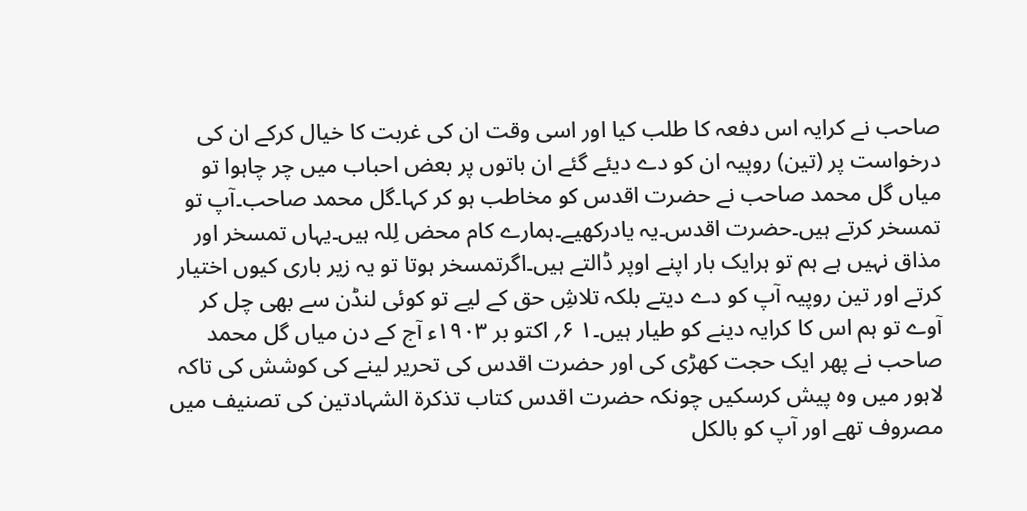صاحب نے کرایہ اس دفعہ کا طلب کیا اور اسی وقت ان کی غربت کا خیال کرکے ان کی درخواست پر (تین) روپیہ ان کو دے دیئے گئے ان باتوں پر بعض احباب میں چر چاہوا تو میاں گل محمد صاحب نے حضرت اقدس کو مخاطب ہو کر کہا۔گل محمد صاحب۔آپ تو تمسخر کرتے ہیں۔حضرت اقدس۔یہ یادرکھیے۔ہمارے کام محض لِلہ ہیں۔یہاں تمسخر اور مذاق نہیں ہے ہم تو ہرایک بار اپنے اوپر ڈالتے ہیں۔اگرتمسخر ہوتا تو یہ زیر باری کیوں اختیار کرتے اور تین روپیہ آپ کو دے دیتے بلکہ تلاشِ حق کے لیے تو کوئی لنڈن سے بھی چل کر آوے تو ہم اس کا کرایہ دینے کو طیار ہیں۔۱ ۶؍ اکتو بر ۱۹۰۳ء آج کے دن میاں گل محمد صاحب نے پھر ایک حجت کھڑی کی اور حضرت اقدس کی تحریر لینے کی کوشش کی تاکہ لاہور میں وہ پیش کرسکیں چونکہ حضرت اقدس کتاب تذکرۃ الشہادتین کی تصنیف میں مصروف تھے اور آپ کو بالکل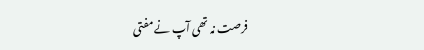فرصت نہ تھی آپ نے مفتی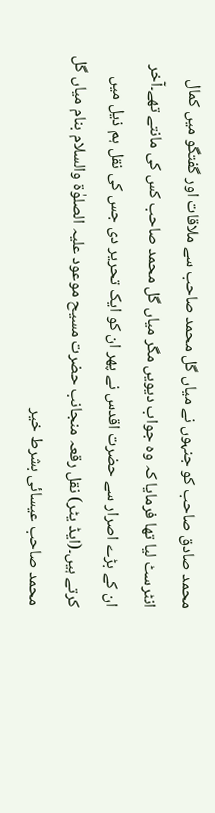محمد صادق صاحب کو جنہوں نے میاں گل محمد صاحب سے ملاقات اور گفتگو میں کمال انٹرسٹ لیا تھا فرمایا کہ وہ جواب دیویں مگر میاں گل محمد صاحب کس کی مانتے تھے۔آخر ان کے بڑے اصرار سے حضرت اقدس نے پھر ان کو ایک تحریر دی جس کی نقل ہم ذیل میں کرتے ہیں۔(ایڈ یٹر) نقل رقعہ منجانب حضرت مسیح موعود علیہ الصلوٰۃ والسلام بنام میاں گل محمد صاحب عیسائی بشرط خیر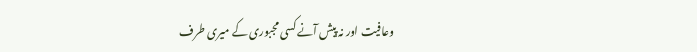وعافیت اور نہ پیش آنے کسی مجبوری کے میری طرف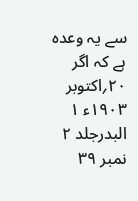سے یہ وعدہ ہے کہ اگر ۲۰؍اکتوبر ۱۹۰۳ء ۱ البدرجلد ۲ نمبر ۳۹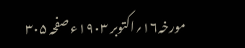مورخہ۱۶؍اکتوبر ۱۹۰۳ء صفحہ ۳۰۵